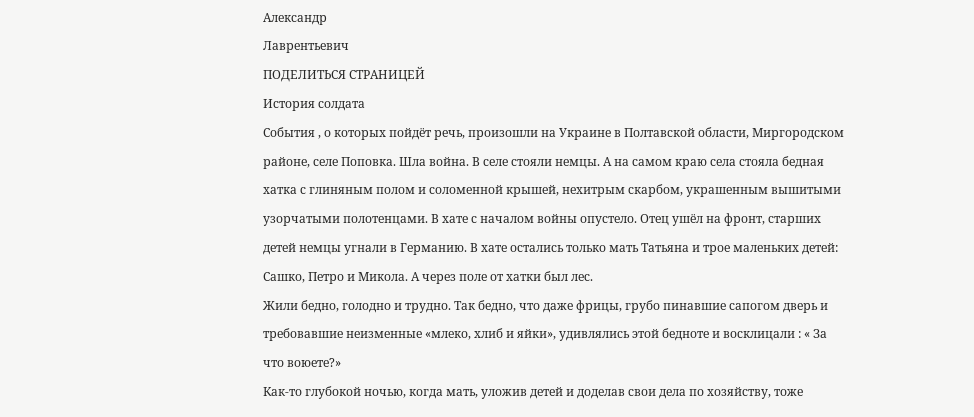Александр
Лаврентьевич
ПОДЕЛИТЬСЯ СТРАНИЦЕЙ
История солдата
События , о которых пойдёт речь, произошли на Украине в Полтавской области, Миргородском районе, селе Поповка. Шла война. В селе стояли немцы. А на самом краю села стояла бедная хатка с глиняным полом и соломенной крышей, нехитрым скарбом, украшенным вышитыми узорчатыми полотенцами. В хате с началом войны опустело. Отец ушёл на фронт, старших детей немцы угнали в Германию. В хате остались только мать Татьяна и трое маленьких детей: Сашко, Петро и Микола. А через поле от хатки был лес.
Жили бедно, голодно и трудно. Так бедно, что даже фрицы, грубо пинавшие сапогом дверь и требовавшие неизменные «млеко, хлиб и яйки», удивлялись этой бедноте и восклицали : « За что воюете?»
Как-то глубокой ночью, когда мать, уложив детей и доделав свои дела по хозяйству, тоже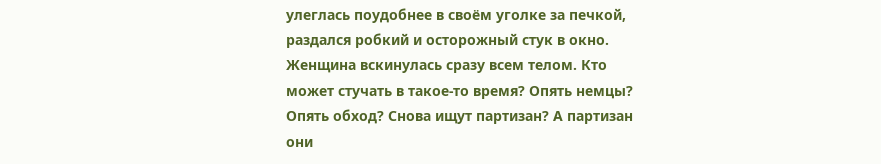улеглась поудобнее в своём уголке за печкой, раздался робкий и осторожный стук в окно. Женщина вскинулась сразу всем телом. Кто может стучать в такое-то время? Опять немцы? Опять обход? Снова ищут партизан? А партизан они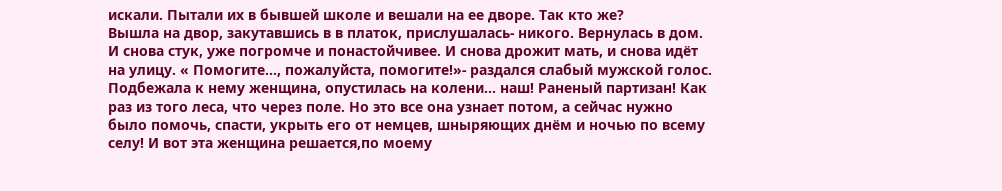искали. Пытали их в бывшей школе и вешали на ее дворе. Так кто же?
Вышла на двор, закутавшись в в платок, прислушалась- никого. Вернулась в дом. И снова стук, уже погромче и понастойчивее. И снова дрожит мать, и снова идёт на улицу. « Помогите..., пожалуйста, помогите!»- раздался слабый мужской голос. Подбежала к нему женщина, опустилась на колени... наш! Раненый партизан! Как раз из того леса, что через поле. Но это все она узнает потом, а сейчас нужно было помочь, спасти, укрыть его от немцев, шныряющих днём и ночью по всему селу! И вот эта женщина решается,по моему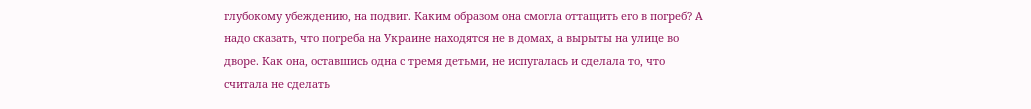глубокому убеждению, на подвиг. Каким образом она смогла оттащить его в погреб? А надо сказать, что погреба на Украине находятся не в домах, а вырыты на улице во дворе. Как она, оставшись одна с тремя детьми, не испугалась и сделала то, что считала не сделать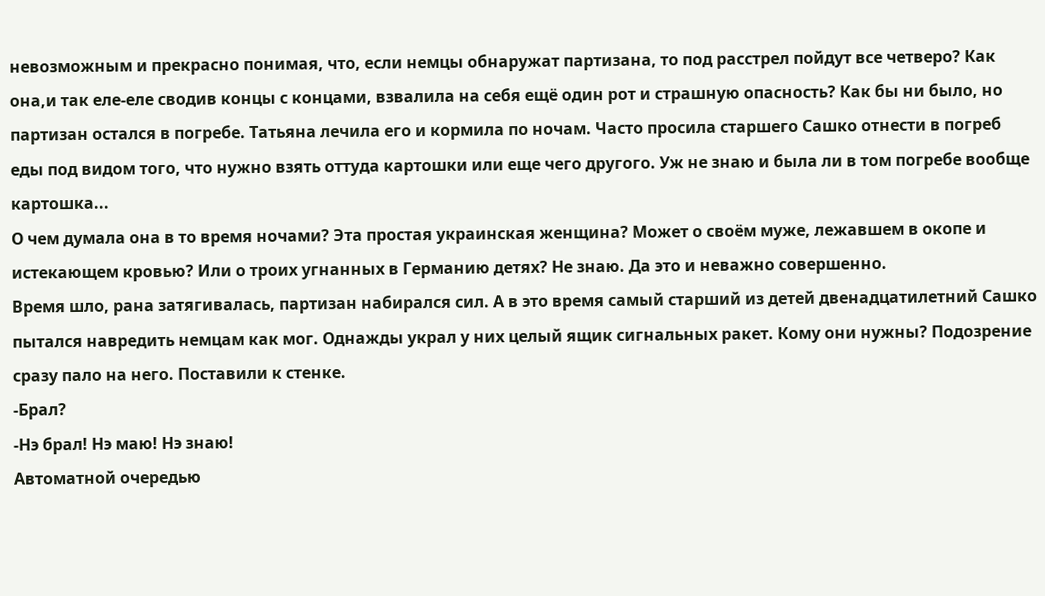невозможным и прекрасно понимая, что, если немцы обнаружат партизана, то под расстрел пойдут все четверо? Как она,и так еле-еле сводив концы с концами, взвалила на себя ещё один рот и страшную опасность? Как бы ни было, но партизан остался в погребе. Татьяна лечила его и кормила по ночам. Часто просила старшего Сашко отнести в погреб еды под видом того, что нужно взять оттуда картошки или еще чего другого. Уж не знаю и была ли в том погребе вообще картошка...
О чем думала она в то время ночами? Эта простая украинская женщина? Может о своём муже, лежавшем в окопе и истекающем кровью? Или о троих угнанных в Германию детях? Не знаю. Да это и неважно совершенно.
Время шло, рана затягивалась, партизан набирался сил. А в это время самый старший из детей двенадцатилетний Сашко пытался навредить немцам как мог. Однажды украл у них целый ящик сигнальных ракет. Кому они нужны? Подозрение сразу пало на него. Поставили к стенке.
-Брал?
-Нэ брал! Нэ маю! Нэ знаю!
Автоматной очередью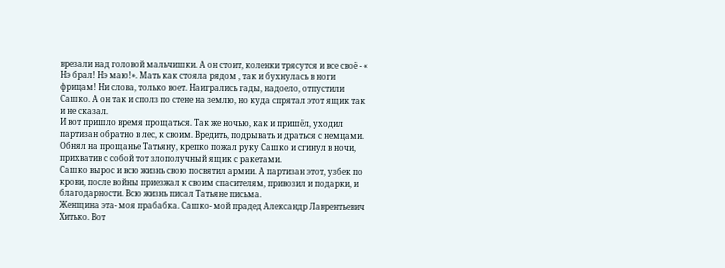врезали над головой мальчишки. А он стоит, коленки трясутся и все своё - « Нэ брал! Нэ маю!». Мать как стояла рядом , так и бухнулась в ноги фрицам! Ни слова, только воет. Наигрались гады, надоело, отпустили Сашко. А он так и сполз по стене на землю, но куда спрятал этот ящик так и не сказал.
И вот пришло время прощаться. Так же ночью, как и пришёл, уходил партизан обратно в лес, к своим. Вредить, подрывать и драться с немцами. Обнял на прощанье Татьяну, крепко пожал руку Сашко и сгинул в ночи, прихватив с собой тот злополучный ящик с ракетами.
Сашко вырос и всю жизнь свою посвятил армии. А партизан этот, узбек по крови, после войны приезжал к своим спасителям, привозил и подарки, и благодарности. Всю жизнь писал Татьяне письма.
Женщина эта- моя прабабка. Сашко- мой прадед Александр Лаврентьевич Хитько. Вот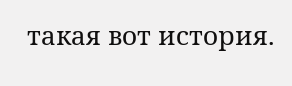такая вот история.